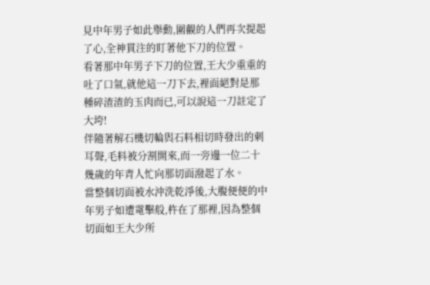見中年男子如此舉動,圍觀的人們再次提起了心,全神貫注的盯著他下刀的位置。
看著那中年男子下刀的位置,王大少重重的吐了口氣,就他這一刀下去,裡面絕對是那種碎渣渣的玉肉而已,可以說這一刀註定了大垮!
伴隨著解石機切輪與石料相切時發出的刺耳聲,毛料被分割開來,而一旁邊一位二十幾歲的年青人忙向那切面潑起了水。
當整個切面被水沖洗乾淨後,大腹便便的中年男子如遭電擊般,杵在了那裡,因為整個切面如王大少所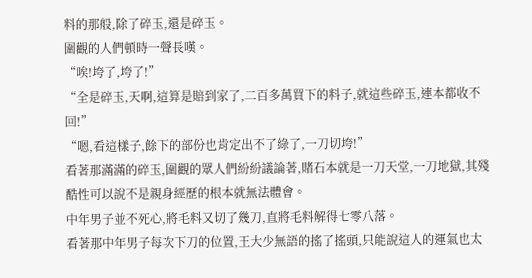料的那般,除了碎玉,還是碎玉。
圍觀的人們頓時一聲長嘆。
“唉!垮了,垮了!”
“全是碎玉,天啊,這算是賠到家了,二百多萬買下的料子,就這些碎玉,連本都收不回!”
“嗯,看這樣子,餘下的部份也肯定出不了綠了,一刀切垮!”
看著那滿滿的碎玉,圍觀的眾人們紛紛議論著,賭石本就是一刀天堂,一刀地獄,其殘酷性可以說不是親身經歷的根本就無法體會。
中年男子並不死心,將毛料又切了幾刀,直將毛料解得七零八落。
看著那中年男子每次下刀的位置,王大少無語的搖了搖頭,只能說這人的運氣也太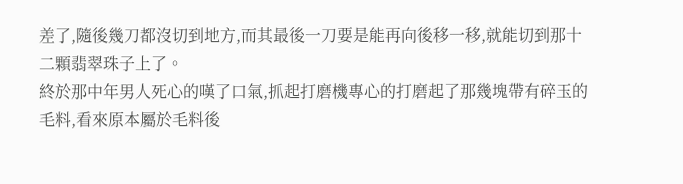差了,隨後幾刀都沒切到地方,而其最後一刀要是能再向後移一移,就能切到那十二顆翡翠珠子上了。
終於那中年男人死心的嘆了口氣,抓起打磨機專心的打磨起了那幾塊帶有碎玉的毛料,看來原本屬於毛料後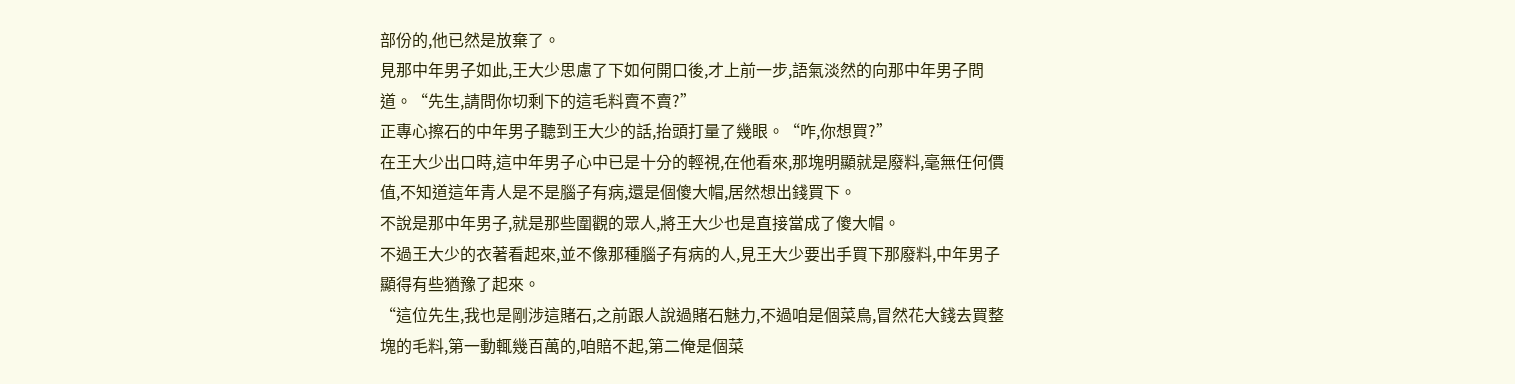部份的,他已然是放棄了。
見那中年男子如此,王大少思慮了下如何開口後,才上前一步,語氣淡然的向那中年男子問道。“先生,請問你切剩下的這毛料賣不賣?”
正專心擦石的中年男子聽到王大少的話,抬頭打量了幾眼。“咋,你想買?”
在王大少出口時,這中年男子心中已是十分的輕視,在他看來,那塊明顯就是廢料,毫無任何價值,不知道這年青人是不是腦子有病,還是個傻大帽,居然想出錢買下。
不說是那中年男子,就是那些圍觀的眾人,將王大少也是直接當成了傻大帽。
不過王大少的衣著看起來,並不像那種腦子有病的人,見王大少要出手買下那廢料,中年男子顯得有些猶豫了起來。
“這位先生,我也是剛涉這賭石,之前跟人說過賭石魅力,不過咱是個菜鳥,冒然花大錢去買整塊的毛料,第一動輒幾百萬的,咱賠不起,第二俺是個菜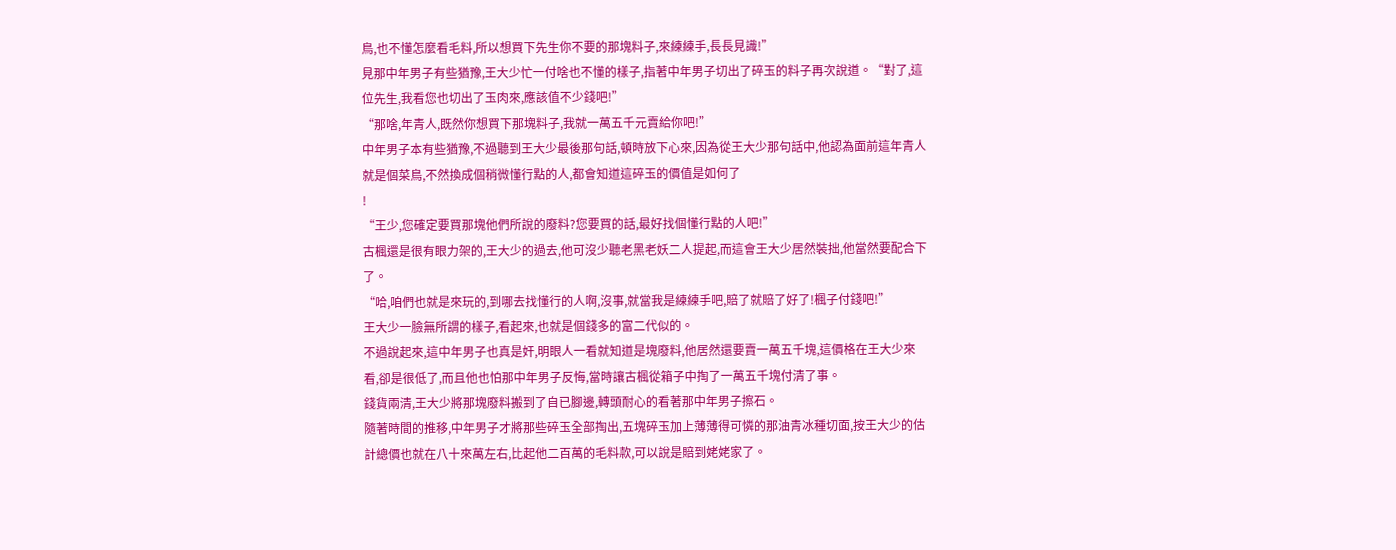鳥,也不懂怎麼看毛料,所以想買下先生你不要的那塊料子,來練練手,長長見識!”
見那中年男子有些猶豫,王大少忙一付啥也不懂的樣子,指著中年男子切出了碎玉的料子再次說道。“對了,這位先生,我看您也切出了玉肉來,應該值不少錢吧!”
“那啥,年青人,既然你想買下那塊料子,我就一萬五千元賣給你吧!”
中年男子本有些猶豫,不過聽到王大少最後那句話,頓時放下心來,因為從王大少那句話中,他認為面前這年青人就是個菜鳥,不然換成個稍微懂行點的人,都會知道這碎玉的價值是如何了
!
“王少,您確定要買那塊他們所說的廢料?您要買的話,最好找個懂行點的人吧!”
古楓還是很有眼力架的,王大少的過去,他可沒少聽老黑老妖二人提起,而這會王大少居然裝拙,他當然要配合下了。
“哈,咱們也就是來玩的,到哪去找懂行的人啊,沒事,就當我是練練手吧,賠了就賠了好了!楓子付錢吧!”
王大少一臉無所謂的樣子,看起來,也就是個錢多的富二代似的。
不過說起來,這中年男子也真是奸,明眼人一看就知道是塊廢料,他居然還要賣一萬五千塊,這價格在王大少來看,卻是很低了,而且他也怕那中年男子反悔,當時讓古楓從箱子中掏了一萬五千塊付清了事。
錢貨兩清,王大少將那塊廢料搬到了自已腳邊,轉頭耐心的看著那中年男子擦石。
隨著時間的推移,中年男子才將那些碎玉全部掏出,五塊碎玉加上薄薄得可憐的那油青冰種切面,按王大少的估計總價也就在八十來萬左右,比起他二百萬的毛料款,可以說是賠到姥姥家了。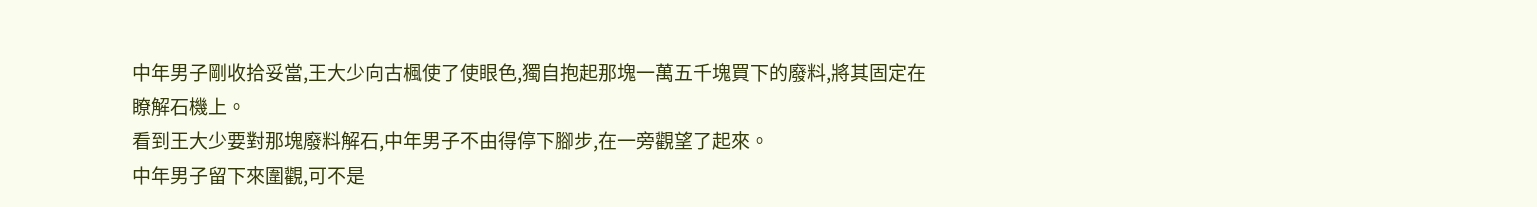中年男子剛收拾妥當,王大少向古楓使了使眼色,獨自抱起那塊一萬五千塊買下的廢料,將其固定在瞭解石機上。
看到王大少要對那塊廢料解石,中年男子不由得停下腳步,在一旁觀望了起來。
中年男子留下來圍觀,可不是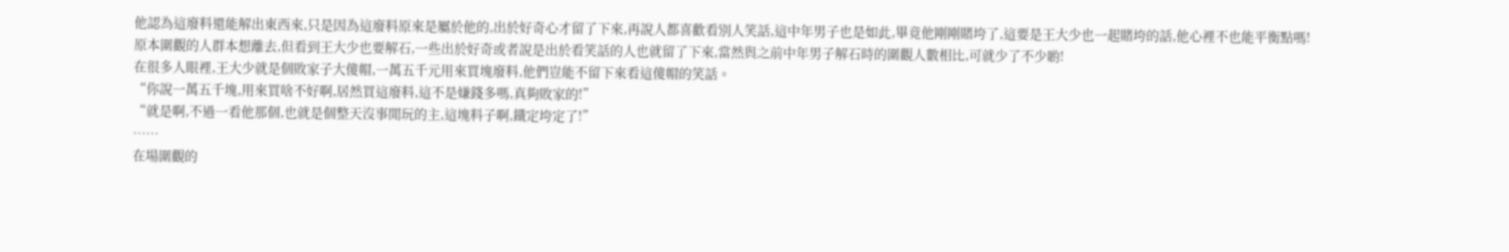他認為這廢料還能解出東西來,只是因為這廢料原來是屬於他的,出於好奇心才留了下來,再說人都喜歡看別人笑話,這中年男子也是如此,畢竟他剛剛賭垮了,這要是王大少也一起賭垮的話,他心裡不也能平衡點嗎!
原本圍觀的人群本想離去,但看到王大少也要解石,一些出於好奇或者說是出於看笑話的人也就留了下來,當然與之前中年男子解石時的圍觀人數相比,可就少了不少喲!
在很多人眼裡,王大少就是個敗家子大傻帽,一萬五千元用來買塊廢料,他們豈能不留下來看這傻帽的笑話。
“你說一萬五千塊,用來買啥不好啊,居然買這廢料,這不是嫌錢多嗎,真夠敗家的!”
“就是啊,不過一看他那個,也就是個整天沒事閒玩的主,這塊料子啊,鐵定垮定了!”
……
在場圍觀的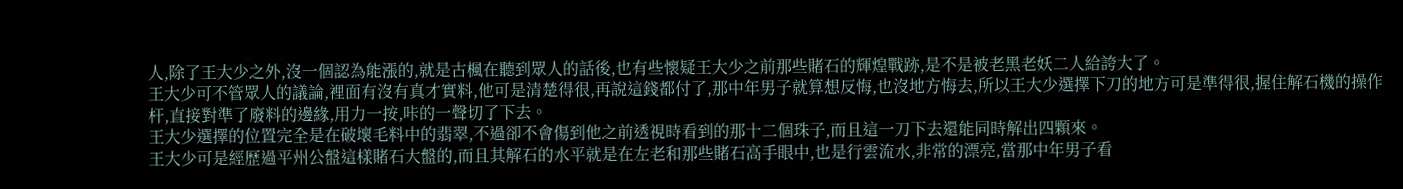人,除了王大少之外,沒一個認為能漲的,就是古楓在聽到眾人的話後,也有些懷疑王大少之前那些賭石的輝煌戰跡,是不是被老黑老妖二人給誇大了。
王大少可不管眾人的議論,裡面有沒有真才實料,他可是清楚得很,再說這錢都付了,那中年男子就算想反悔,也沒地方悔去,所以王大少選擇下刀的地方可是準得很,握住解石機的操作杆,直接對準了廢料的邊緣,用力一按,咔的一聲切了下去。
王大少選擇的位置完全是在破壞毛料中的翡翠,不過卻不會傷到他之前透視時看到的那十二個珠子,而且這一刀下去還能同時解出四顆來。
王大少可是經歷過平州公盤這樣賭石大盤的,而且其解石的水平就是在左老和那些賭石高手眼中,也是行雲流水,非常的漂亮,當那中年男子看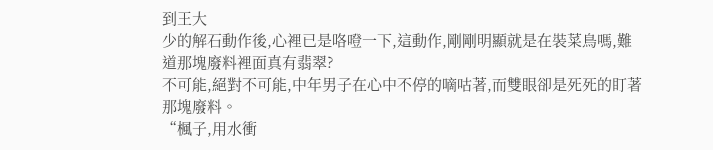到王大
少的解石動作後,心裡已是咯噔一下,這動作,剛剛明顯就是在裝菜鳥嗎,難道那塊廢料裡面真有翡翠?
不可能,絕對不可能,中年男子在心中不停的嘀咕著,而雙眼卻是死死的盯著那塊廢料。
“楓子,用水衝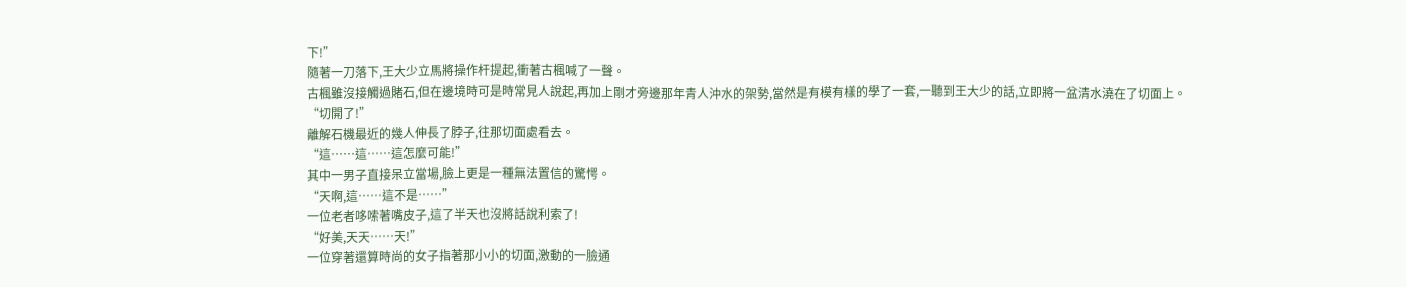下!”
隨著一刀落下,王大少立馬將操作杆提起,衝著古楓喊了一聲。
古楓雖沒接觸過賭石,但在邊境時可是時常見人說起,再加上剛才旁邊那年青人沖水的架勢,當然是有模有樣的學了一套,一聽到王大少的話,立即將一盆清水澆在了切面上。
“切開了!”
離解石機最近的幾人伸長了脖子,往那切面處看去。
“這……這……這怎麼可能!”
其中一男子直接呆立當場,臉上更是一種無法置信的驚愕。
“天啊,這……這不是……”
一位老者哆嗦著嘴皮子,這了半天也沒將話說利索了!
“好美,天天……天!”
一位穿著還算時尚的女子指著那小小的切面,激動的一臉通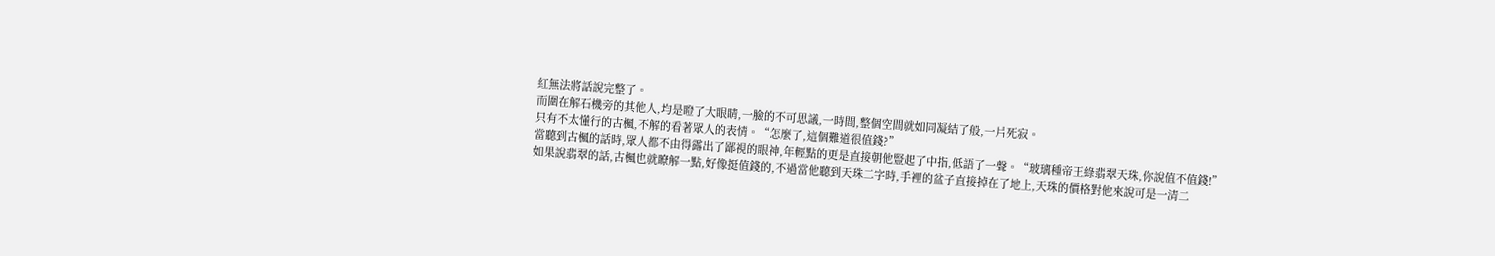紅無法將話說完整了。
而圍在解石機旁的其他人,均是瞪了大眼睛,一臉的不可思議,一時間,整個空間就如同凝結了般,一片死寂。
只有不太懂行的古楓,不解的看著眾人的表情。“怎麼了,這個難道很值錢?”
當聽到古楓的話時,眾人都不由得露出了鄙視的眼神,年輕點的更是直接朝他豎起了中指,低語了一聲。“玻璃種帝王綠翡翠天珠,你說值不值錢!”
如果說翡翠的話,古楓也就瞭解一點,好像挺值錢的,不過當他聽到天珠二字時,手裡的盆子直接掉在了地上,天珠的價格對他來說可是一清二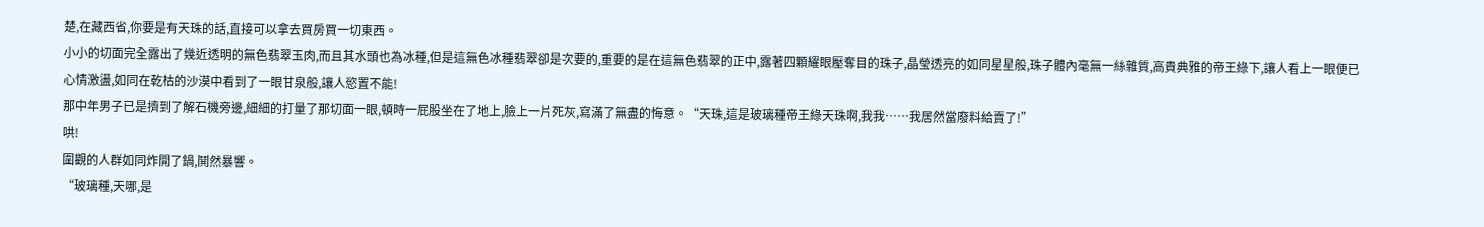楚,在藏西省,你要是有天珠的話,直接可以拿去買房買一切東西。
小小的切面完全露出了幾近透明的無色翡翠玉肉,而且其水頭也為冰種,但是這無色冰種翡翠卻是次要的,重要的是在這無色翡翠的正中,露著四顆耀眼壓奪目的珠子,晶瑩透亮的如同星星般,珠子體內毫無一絲雜質,高貴典雅的帝王綠下,讓人看上一眼便已心情激盪,如同在乾枯的沙漠中看到了一眼甘泉般,讓人慾置不能!
那中年男子已是擠到了解石機旁邊,細細的打量了那切面一眼,頓時一屁股坐在了地上,臉上一片死灰,寫滿了無盡的悔意。“天珠,這是玻璃種帝王綠天珠啊,我我……我居然當廢料給賣了!”
哄!
圍觀的人群如同炸開了鍋,鬨然暴響。
“玻璃種,天哪,是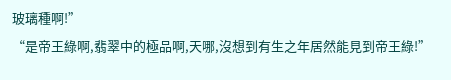玻璃種啊!”
“是帝王綠啊,翡翠中的極品啊,天哪,沒想到有生之年居然能見到帝王綠!”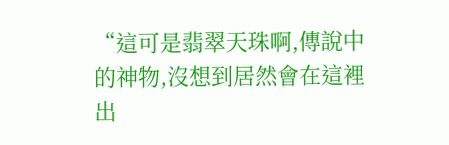“這可是翡翠天珠啊,傳說中的神物,沒想到居然會在這裡出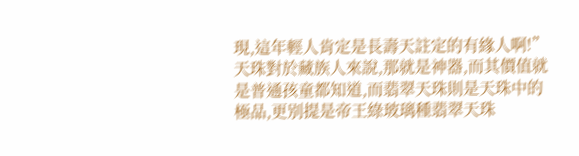現,這年輕人肯定是長壽天註定的有緣人啊!”
天珠對於藏族人來說,那就是神器,而其價值就是普通孩童都知道,而翡翠天珠則是天珠中的極品,更別提是帝王綠玻璃種翡翠天珠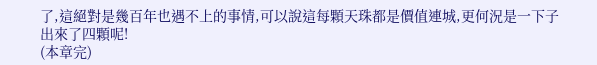了,這絕對是幾百年也遇不上的事情,可以說這每顆天珠都是價值連城,更何況是一下子出來了四顆呢!
(本章完)